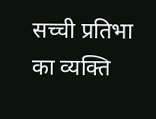सच्ची प्रतिभा का व्यक्ति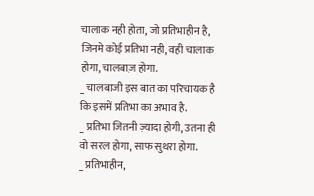चालाक नही होता, जो प्रतिभाहीन है, जिनमे कोई प्रतिभा नही, वही चालाक होगा, चालबाज़ होगा.
_ चालबाजी इस बात का परिचायक है कि इसमें प्रतिभा का अभाव है.
_ प्रतिभा जितनी ज़्यादा होगी, उतना ही वो सरल होगा, साफ सुथरा होगा.
_ प्रतिभाहीन,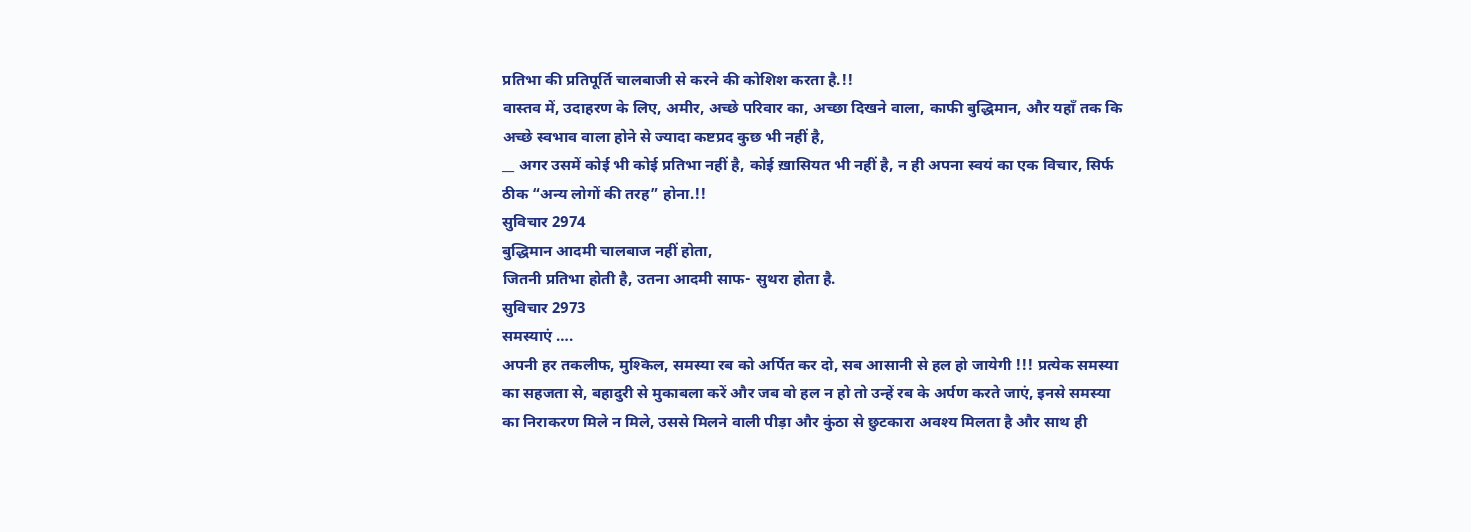प्रतिभा की प्रतिपूर्ति चालबाजी से करने की कोशिश करता है.!!
वास्तव में, उदाहरण के लिए, अमीर, अच्छे परिवार का, अच्छा दिखने वाला, काफी बुद्धिमान, और यहाँ तक कि अच्छे स्वभाव वाला होने से ज्यादा कष्टप्रद कुछ भी नहीं है,
__ अगर उसमें कोई भी कोई प्रतिभा नहीं है, कोई ख़ासियत भी नहीं है, न ही अपना स्वयं का एक विचार, सिर्फ ठीक “अन्य लोगों की तरह” होना.!!
सुविचार 2974
बुद्धिमान आदमी चालबाज नहीं होता,
जितनी प्रतिभा होती है, उतना आदमी साफ- सुथरा होता है.
सुविचार 2973
समस्याएं ….
अपनी हर तकलीफ, मुश्किल, समस्या रब को अर्पित कर दो, सब आसानी से हल हो जायेगी !!! प्रत्येक समस्या का सहजता से, बहादुरी से मुकाबला करें और जब वो हल न हो तो उन्हें रब के अर्पण करते जाएं, इनसे समस्या का निराकरण मिले न मिले, उससे मिलने वाली पीड़ा और कुंठा से छुटकारा अवश्य मिलता है और साथ ही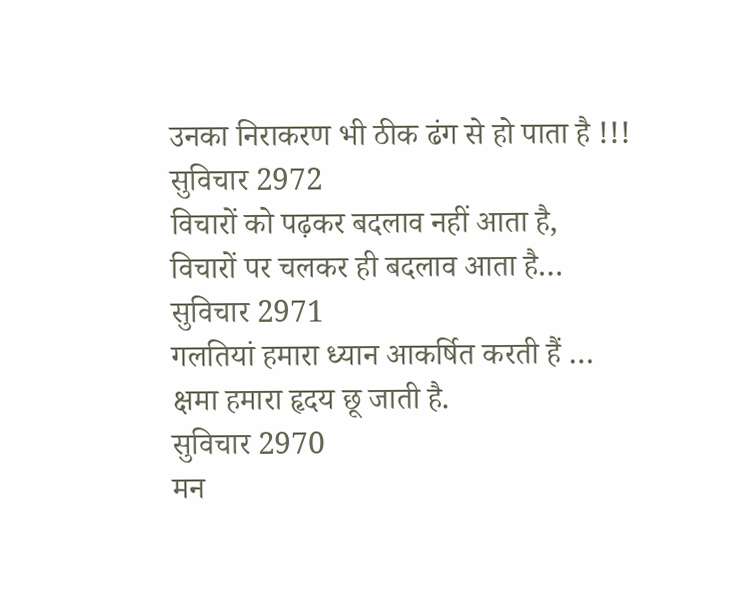उनका निराकरण भी ठीक ढंग से हो पाता है !!!
सुविचार 2972
विचारों को पढ़कर बदलाव नहीं आता है,
विचारों पर चलकर ही बदलाव आता है…
सुविचार 2971
गलतियां हमारा ध्यान आकर्षित करती हैं …
क्षमा हमारा हृदय छू जाती है.
सुविचार 2970
मन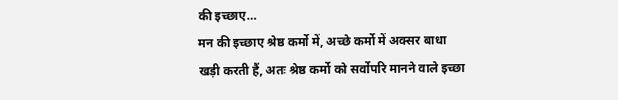की इच्छाए…
मन की इच्छाए श्रेष्ठ कर्मो में, अच्छे कर्मो में अक्सर बाधा खड़ी करती हैं, अतः श्रेष्ठ कर्मो को सर्वोपरि मानने वाले इच्छा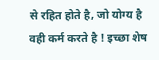से रहित होते है, जो योग्य है वही कर्म करते है ! इच्छा शेष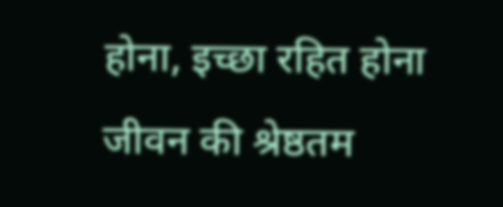होना, इच्छा रहित होना जीवन की श्रेष्ठतम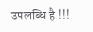उपलब्धि है !!!